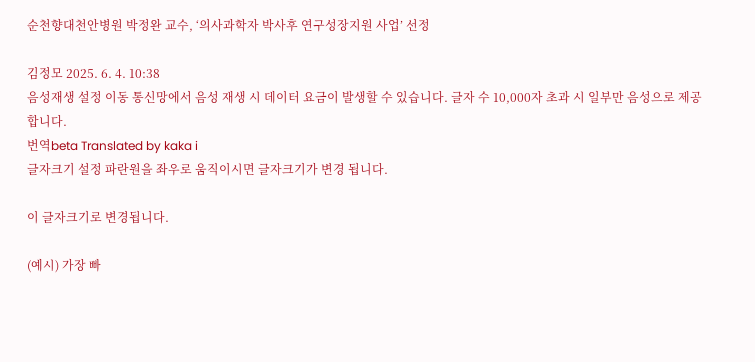순천향대천안병원 박정완 교수, ‘의사과학자 박사후 연구성장지원 사업’ 선정

김정모 2025. 6. 4. 10:38
음성재생 설정 이동 통신망에서 음성 재생 시 데이터 요금이 발생할 수 있습니다. 글자 수 10,000자 초과 시 일부만 음성으로 제공합니다.
번역beta Translated by kaka i
글자크기 설정 파란원을 좌우로 움직이시면 글자크기가 변경 됩니다.

이 글자크기로 변경됩니다.

(예시) 가장 빠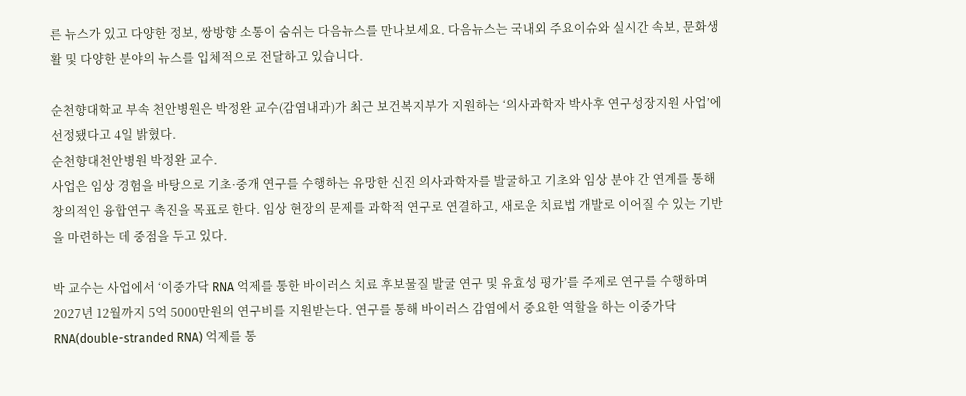른 뉴스가 있고 다양한 정보, 쌍방향 소통이 숨쉬는 다음뉴스를 만나보세요. 다음뉴스는 국내외 주요이슈와 실시간 속보, 문화생활 및 다양한 분야의 뉴스를 입체적으로 전달하고 있습니다.

순천향대학교 부속 천안병원은 박정완 교수(감염내과)가 최근 보건복지부가 지원하는 ‘의사과학자 박사후 연구성장지원 사업’에 선정됐다고 4일 밝혔다.
순천향대천안병원 박정완 교수.
사업은 임상 경험을 바탕으로 기초·중개 연구를 수행하는 유망한 신진 의사과학자를 발굴하고 기초와 임상 분야 간 연계를 통해 창의적인 융합연구 촉진을 목표로 한다. 임상 현장의 문제를 과학적 연구로 연결하고, 새로운 치료법 개발로 이어질 수 있는 기반을 마련하는 데 중점을 두고 있다.

박 교수는 사업에서 ‘이중가닥 RNA 억제를 통한 바이러스 치료 후보물질 발굴 연구 및 유효성 평가’를 주제로 연구를 수행하며 2027년 12월까지 5억 5000만원의 연구비를 지원받는다. 연구를 통해 바이러스 감염에서 중요한 역할을 하는 이중가닥 RNA(double-stranded RNA) 억제를 통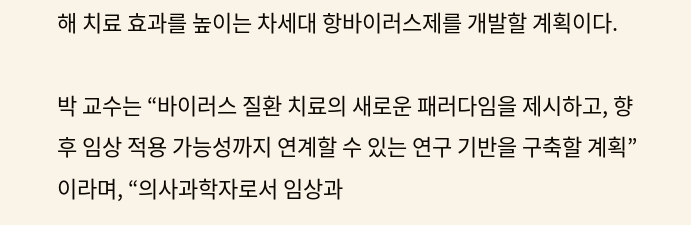해 치료 효과를 높이는 차세대 항바이러스제를 개발할 계획이다.

박 교수는 “바이러스 질환 치료의 새로운 패러다임을 제시하고, 향후 임상 적용 가능성까지 연계할 수 있는 연구 기반을 구축할 계획”이라며, “의사과학자로서 임상과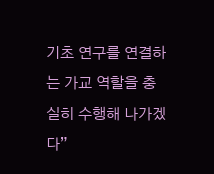기초 연구를 연결하는 가교 역할을 충실히 수행해 나가겠다”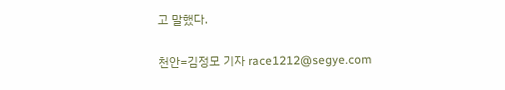고 말했다.

천안=김정모 기자 race1212@segye.com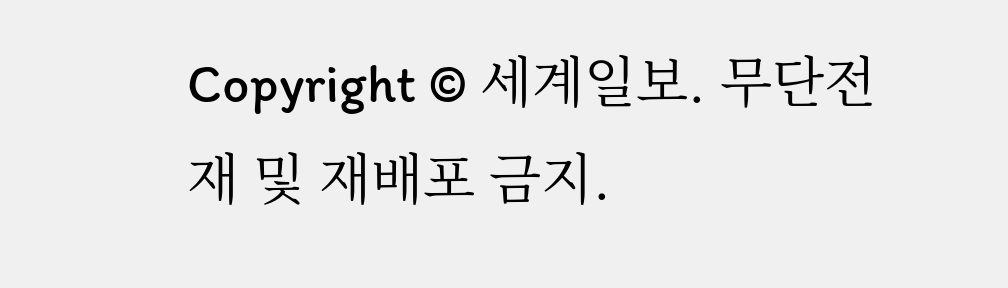Copyright © 세계일보. 무단전재 및 재배포 금지.